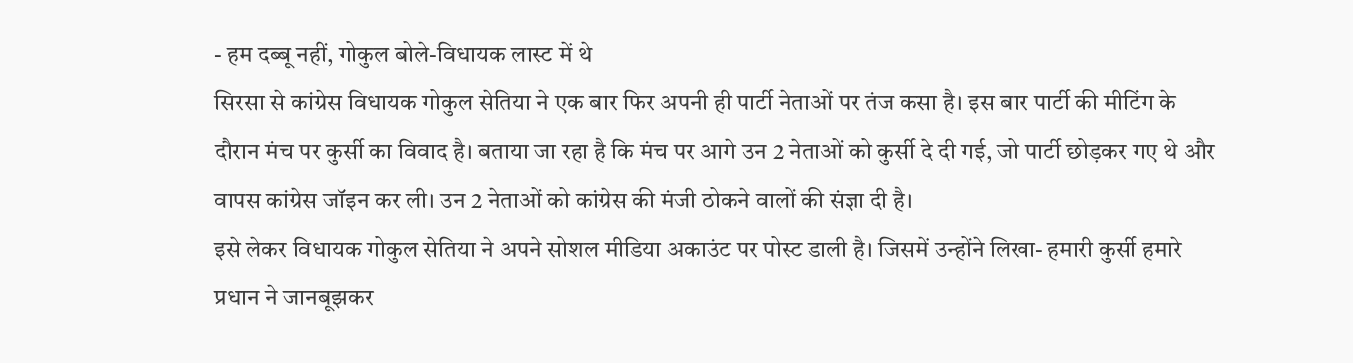- हम दब्बू नहीं, गोकुल बोले-विधायक लास्ट में थे
सिरसा से कांग्रेस विधायक गोकुल सेतिया ने एक बार फिर अपनी ही पार्टी नेताओं पर तंज कसा है। इस बार पार्टी की मीटिंग के दौरान मंच पर कुर्सी का विवाद है। बताया जा रहा है कि मंच पर आगे उन 2 नेताओं को कुर्सी दे दी गई, जो पार्टी छोड़कर गए थे और वापस कांग्रेस जॉइन कर ली। उन 2 नेताओं को कांग्रेस की मंजी ठोकने वालों की संज्ञा दी है।
इसे लेकर विधायक गोकुल सेतिया ने अपने सोशल मीडिया अकाउंट पर पोस्ट डाली है। जिसमें उन्होंने लिखा- हमारी कुर्सी हमारे प्रधान ने जानबूझकर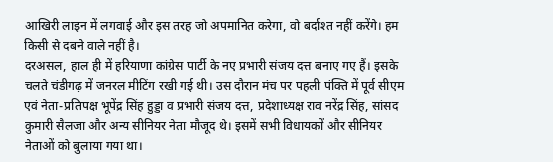आखिरी लाइन में लगवाई और इस तरह जो अपमानित करेगा, वो बर्दाश्त नहीं करेंगे। हम किसी से दबने वाले नहीं है।
दरअसल, हाल ही में हरियाणा कांग्रेस पार्टी के नए प्रभारी संजय दत्त बनाए गए हैं। इसके चलते चंडीगढ़ में जनरल मीटिंग रखी गई थी। उस दौरान मंच पर पहली पंक्ति में पूर्व सीएम एवं नेता-प्रतिपक्ष भूपेंद्र सिंह हुड्डा व प्रभारी संजय दत्त, प्रदेशाध्यक्ष राव नरेंद्र सिंह, सांसद कुमारी सैलजा और अन्य सीनियर नेता मौजूद थे। इसमें सभी विधायकों और सीनियर नेताओं को बुलाया गया था।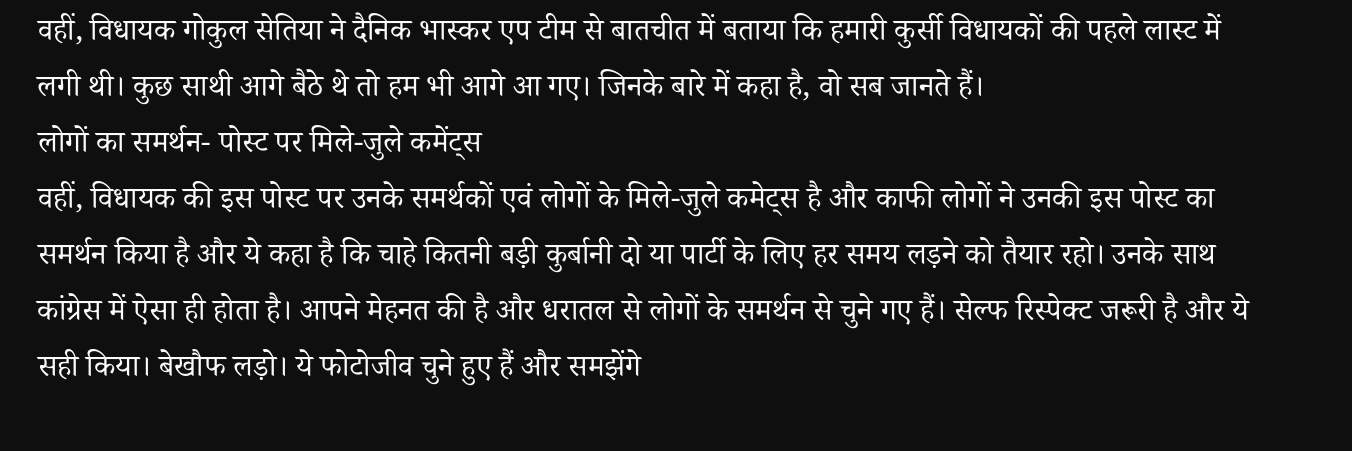वहीं, विधायक गोकुल सेतिया ने दैनिक भास्कर एप टीम से बातचीत में बताया कि हमारी कुर्सी विधायकों की पहले लास्ट में लगी थी। कुछ साथी आगे बैठे थे तो हम भी आगे आ गए। जिनके बारे में कहा है, वो सब जानते हैं।
लोगों का समर्थन- पोस्ट पर मिले-जुले कमेंट्स
वहीं, विधायक की इस पोस्ट पर उनके समर्थकों एवं लोगों के मिले-जुले कमेट्स है और काफी लोगों ने उनकी इस पोस्ट का समर्थन किया है और ये कहा है कि चाहे कितनी बड़ी कुर्बानी दो या पार्टी के लिए हर समय लड़ने को तैयार रहो। उनके साथ कांग्रेस में ऐसा ही होता है। आपने मेहनत की है और धरातल से लोगों के समर्थन से चुने गए हैं। सेल्फ रिस्पेक्ट जरूरी है और ये सही किया। बेखौफ लड़ो। ये फोटोजीव चुने हुए हैं और समझेंगे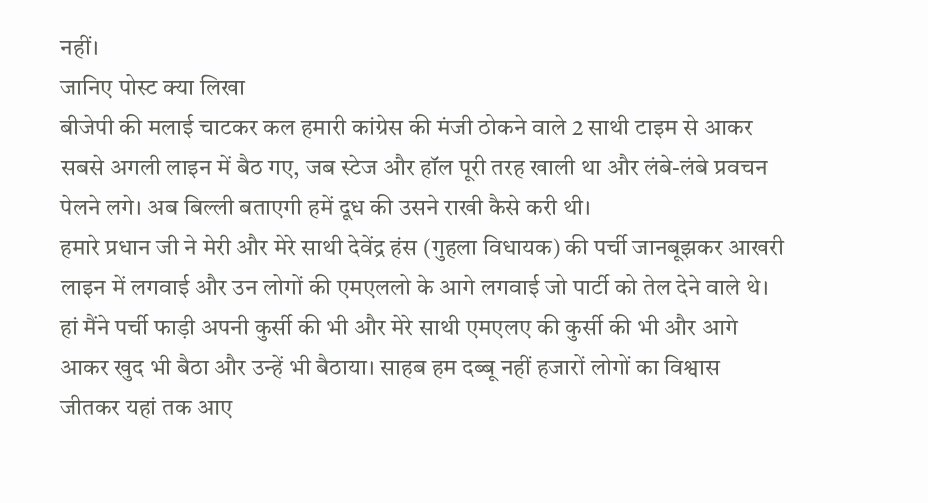नहीं।
जानिए पोस्ट क्या लिखा
बीजेपी की मलाई चाटकर कल हमारी कांग्रेस की मंजी ठोकने वाले 2 साथी टाइम से आकर सबसे अगली लाइन में बैठ गए, जब स्टेज और हॉल पूरी तरह खाली था और लंबे-लंबे प्रवचन पेलने लगे। अब बिल्ली बताएगी हमें दूध की उसने राखी कैसे करी थी।
हमारे प्रधान जी ने मेरी और मेरे साथी देवेंद्र हंस (गुहला विधायक) की पर्ची जानबूझकर आखरी लाइन में लगवाई और उन लोगों की एमएललो के आगे लगवाई जो पार्टी को तेल देने वाले थे। हां मैंने पर्ची फाड़ी अपनी कुर्सी की भी और मेरे साथी एमएलए की कुर्सी की भी और आगे आकर खुद भी बैठा और उन्हें भी बैठाया। साहब हम दब्बू नहीं हजारों लोगों का विश्वास जीतकर यहां तक आए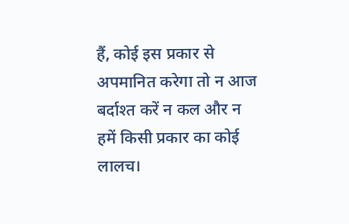हैं, कोई इस प्रकार से अपमानित करेगा तो न आज बर्दाश्त करें न कल और न हमें किसी प्रकार का कोई लालच।